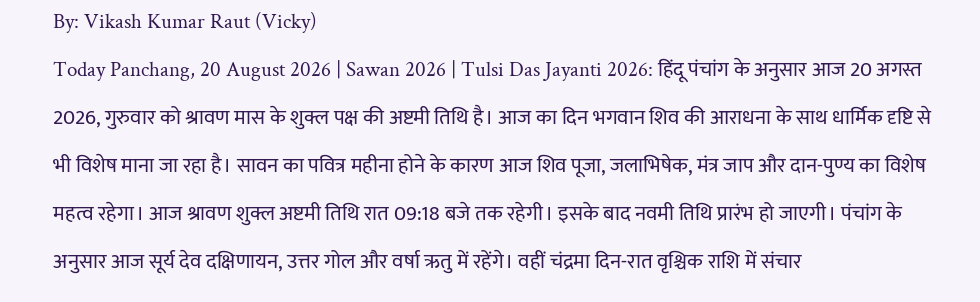By: Vikash Kumar Raut (Vicky)
Today Panchang, 20 August 2026 | Sawan 2026 | Tulsi Das Jayanti 2026: हिंदू पंचांग के अनुसार आज 20 अगस्त 2026, गुरुवार को श्रावण मास के शुक्ल पक्ष की अष्टमी तिथि है। आज का दिन भगवान शिव की आराधना के साथ धार्मिक दृष्टि से भी विशेष माना जा रहा है। सावन का पवित्र महीना होने के कारण आज शिव पूजा, जलाभिषेक, मंत्र जाप और दान-पुण्य का विशेष महत्व रहेगा। आज श्रावण शुक्ल अष्टमी तिथि रात 09:18 बजे तक रहेगी। इसके बाद नवमी तिथि प्रारंभ हो जाएगी। पंचांग के अनुसार आज सूर्य देव दक्षिणायन, उत्तर गोल और वर्षा ऋतु में रहेंगे। वहीं चंद्रमा दिन-रात वृश्चिक राशि में संचार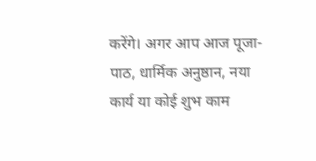करेंगे। अगर आप आज पूजा-पाठ, धार्मिक अनुष्ठान, नया कार्य या कोई शुभ काम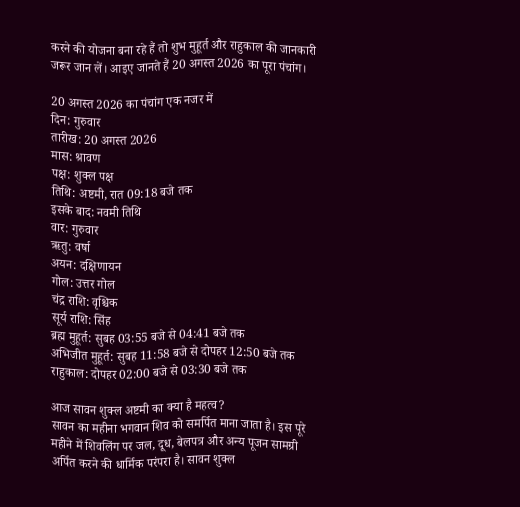करने की योजना बना रहे हैं तो शुभ मुहूर्त और राहुकाल की जानकारी जरूर जान लें। आइए जानते हैं 20 अगस्त 2026 का पूरा पंचांग।

20 अगस्त 2026 का पंचांग एक नजर में
दिन: गुरुवार
तारीख: 20 अगस्त 2026
मास: श्रावण
पक्ष: शुक्ल पक्ष
तिथि: अष्टमी, रात 09:18 बजे तक
इसके बाद: नवमी तिथि
वार: गुरुवार
ऋतु: वर्षा
अयन: दक्षिणायन
गोल: उत्तर गोल
चंद्र राशि: वृश्चिक
सूर्य राशि: सिंह
ब्रह्म मुहूर्त: सुबह 03:55 बजे से 04:41 बजे तक
अभिजीत मुहूर्त: सुबह 11:58 बजे से दोपहर 12:50 बजे तक
राहुकाल: दोपहर 02:00 बजे से 03:30 बजे तक

आज सावन शुक्ल अष्टमी का क्या है महत्व?
सावन का महीना भगवान शिव को समर्पित माना जाता है। इस पूरे महीने में शिवलिंग पर जल, दूध, बेलपत्र और अन्य पूजन सामग्री अर्पित करने की धार्मिक परंपरा है। सावन शुक्ल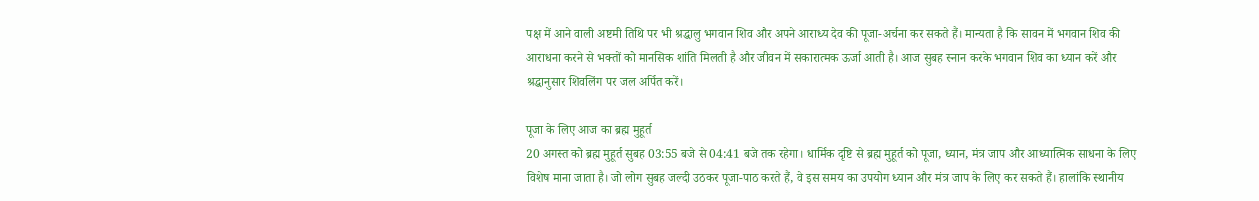पक्ष में आने वाली अष्टमी तिथि पर भी श्रद्धालु भगवान शिव और अपने आराध्य देव की पूजा-अर्चना कर सकते हैं। मान्यता है कि सावन में भगवान शिव की आराधना करने से भक्तों को मानसिक शांति मिलती है और जीवन में सकारात्मक ऊर्जा आती है। आज सुबह स्नान करके भगवान शिव का ध्यान करें और श्रद्धानुसार शिवलिंग पर जल अर्पित करें।

पूजा के लिए आज का ब्रह्म मुहूर्त
20 अगस्त को ब्रह्म मुहूर्त सुबह 03:55 बजे से 04:41 बजे तक रहेगा। धार्मिक दृष्टि से ब्रह्म मुहूर्त को पूजा, ध्यान, मंत्र जाप और आध्यात्मिक साधना के लिए विशेष माना जाता है। जो लोग सुबह जल्दी उठकर पूजा-पाठ करते हैं, वे इस समय का उपयोग ध्यान और मंत्र जाप के लिए कर सकते हैं। हालांकि स्थानीय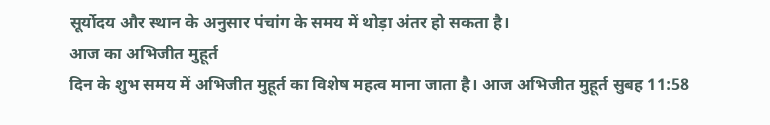सूर्योदय और स्थान के अनुसार पंचांग के समय में थोड़ा अंतर हो सकता है।
आज का अभिजीत मुहूर्त
दिन के शुभ समय में अभिजीत मुहूर्त का विशेष महत्व माना जाता है। आज अभिजीत मुहूर्त सुबह 11:58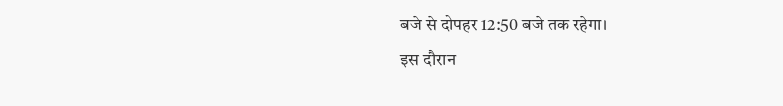बजे से दोपहर 12:50 बजे तक रहेगा।
इस दौरान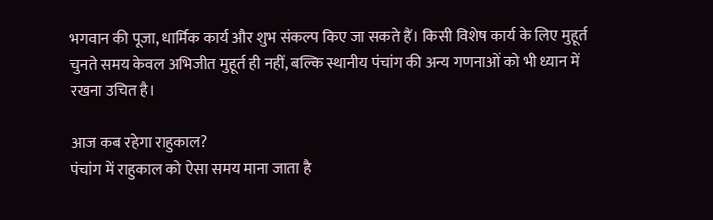भगवान की पूजा, धार्मिक कार्य और शुभ संकल्प किए जा सकते हैं। किसी विशेष कार्य के लिए मुहूर्त चुनते समय केवल अभिजीत मुहूर्त ही नहीं, बल्कि स्थानीय पंचांग की अन्य गणनाओं को भी ध्यान में रखना उचित है।

आज कब रहेगा राहुकाल?
पंचांग में राहुकाल को ऐसा समय माना जाता है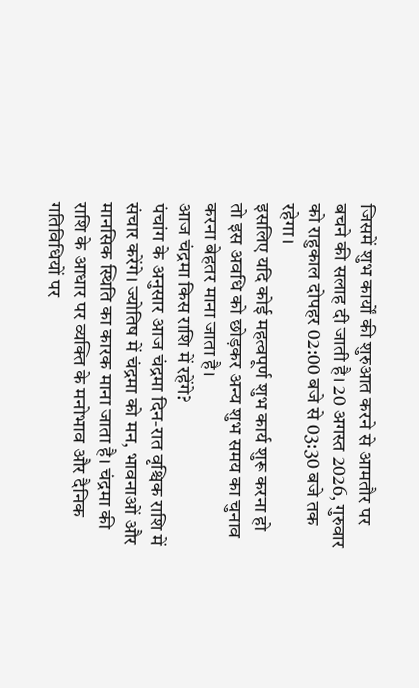जिसमें शुभ कार्यों की शुरुआत करने से आमतौर पर बचने की सलाह दी जाती है। 20 अगस्त 2026, गुरुवार को राहुकाल दोपहर 02:00 बजे से 03:30 बजे तक रहेगा।
इसलिए यदि कोई महत्वपूर्ण शुभ कार्य शुरू करना हो तो इस अवधि को छोड़कर अन्य शुभ समय का चुनाव करना बेहतर माना जाता है।
आज चंद्रमा किस राशि में रहेंगे?
पंचांग के अनुसार आज चंद्रमा दिन-रात वृश्चिक राशि में संचार करेंगे। ज्योतिष में चंद्रमा को मन, भावनाओं और मानसिक स्थिति का कारक माना जाता है। चंद्रमा की राशि के आधार पर व्यक्ति के मनोभाव और दैनिक गतिविधियों पर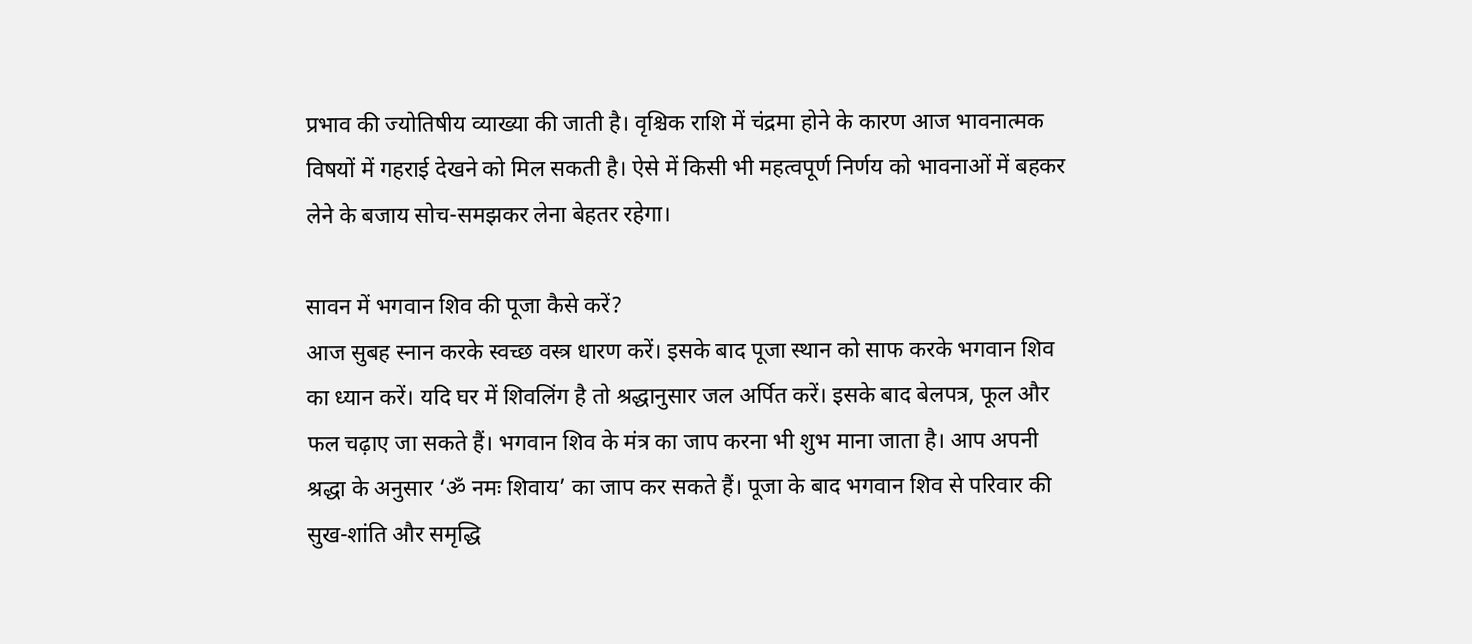प्रभाव की ज्योतिषीय व्याख्या की जाती है। वृश्चिक राशि में चंद्रमा होने के कारण आज भावनात्मक विषयों में गहराई देखने को मिल सकती है। ऐसे में किसी भी महत्वपूर्ण निर्णय को भावनाओं में बहकर लेने के बजाय सोच-समझकर लेना बेहतर रहेगा।

सावन में भगवान शिव की पूजा कैसे करें?
आज सुबह स्नान करके स्वच्छ वस्त्र धारण करें। इसके बाद पूजा स्थान को साफ करके भगवान शिव का ध्यान करें। यदि घर में शिवलिंग है तो श्रद्धानुसार जल अर्पित करें। इसके बाद बेलपत्र, फूल और फल चढ़ाए जा सकते हैं। भगवान शिव के मंत्र का जाप करना भी शुभ माना जाता है। आप अपनी श्रद्धा के अनुसार ‘ॐ नमः शिवाय’ का जाप कर सकते हैं। पूजा के बाद भगवान शिव से परिवार की सुख-शांति और समृद्धि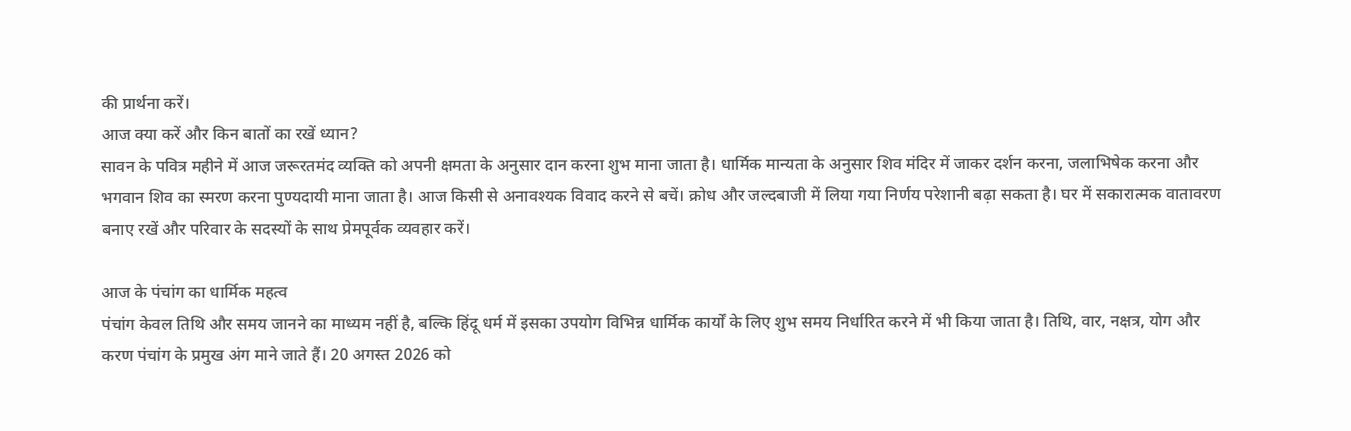की प्रार्थना करें।
आज क्या करें और किन बातों का रखें ध्यान?
सावन के पवित्र महीने में आज जरूरतमंद व्यक्ति को अपनी क्षमता के अनुसार दान करना शुभ माना जाता है। धार्मिक मान्यता के अनुसार शिव मंदिर में जाकर दर्शन करना, जलाभिषेक करना और भगवान शिव का स्मरण करना पुण्यदायी माना जाता है। आज किसी से अनावश्यक विवाद करने से बचें। क्रोध और जल्दबाजी में लिया गया निर्णय परेशानी बढ़ा सकता है। घर में सकारात्मक वातावरण बनाए रखें और परिवार के सदस्यों के साथ प्रेमपूर्वक व्यवहार करें।

आज के पंचांग का धार्मिक महत्व
पंचांग केवल तिथि और समय जानने का माध्यम नहीं है, बल्कि हिंदू धर्म में इसका उपयोग विभिन्न धार्मिक कार्यों के लिए शुभ समय निर्धारित करने में भी किया जाता है। तिथि, वार, नक्षत्र, योग और करण पंचांग के प्रमुख अंग माने जाते हैं। 20 अगस्त 2026 को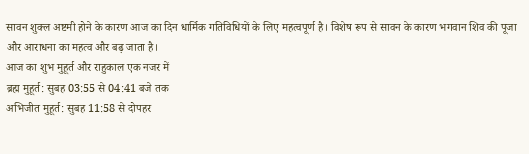सावन शुक्ल अष्टमी होने के कारण आज का दिन धार्मिक गतिविधियों के लिए महत्वपूर्ण है। विशेष रूप से सावन के कारण भगवान शिव की पूजा और आराधना का महत्व और बढ़ जाता है।
आज का शुभ मुहूर्त और राहुकाल एक नजर में
ब्रह्म मुहूर्त: सुबह 03:55 से 04:41 बजे तक
अभिजीत मुहूर्त: सुबह 11:58 से दोपहर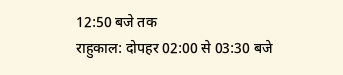12:50 बजे तक
राहुकाल: दोपहर 02:00 से 03:30 बजे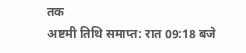तक
अष्टमी तिथि समाप्त: रात 09:18 बजे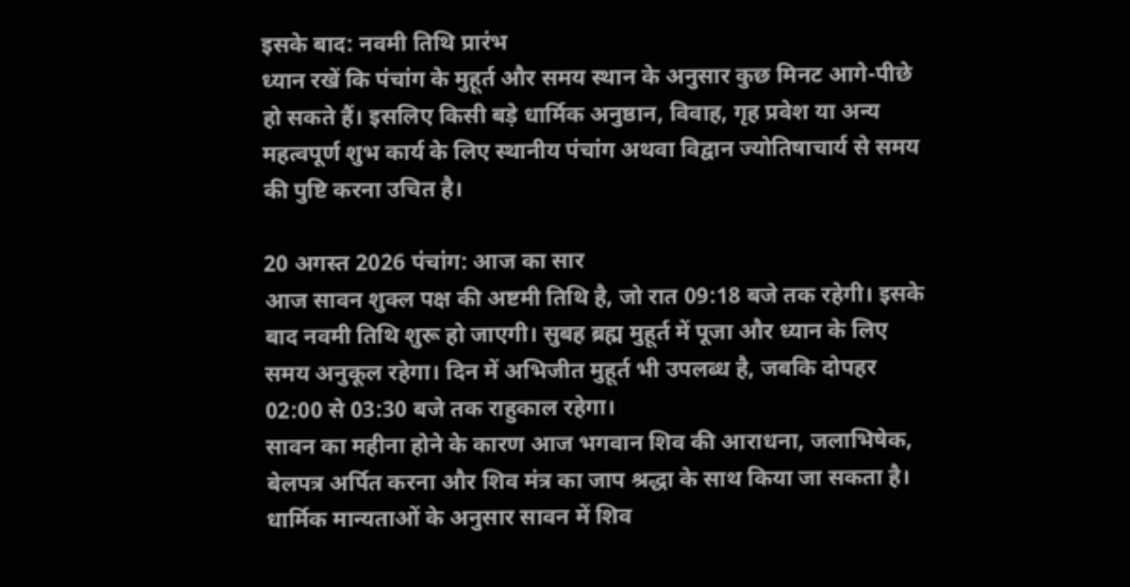इसके बाद: नवमी तिथि प्रारंभ
ध्यान रखें कि पंचांग के मुहूर्त और समय स्थान के अनुसार कुछ मिनट आगे-पीछे हो सकते हैं। इसलिए किसी बड़े धार्मिक अनुष्ठान, विवाह, गृह प्रवेश या अन्य महत्वपूर्ण शुभ कार्य के लिए स्थानीय पंचांग अथवा विद्वान ज्योतिषाचार्य से समय की पुष्टि करना उचित है।

20 अगस्त 2026 पंचांग: आज का सार
आज सावन शुक्ल पक्ष की अष्टमी तिथि है, जो रात 09:18 बजे तक रहेगी। इसके बाद नवमी तिथि शुरू हो जाएगी। सुबह ब्रह्म मुहूर्त में पूजा और ध्यान के लिए समय अनुकूल रहेगा। दिन में अभिजीत मुहूर्त भी उपलब्ध है, जबकि दोपहर 02:00 से 03:30 बजे तक राहुकाल रहेगा।
सावन का महीना होने के कारण आज भगवान शिव की आराधना, जलाभिषेक, बेलपत्र अर्पित करना और शिव मंत्र का जाप श्रद्धा के साथ किया जा सकता है। धार्मिक मान्यताओं के अनुसार सावन में शिव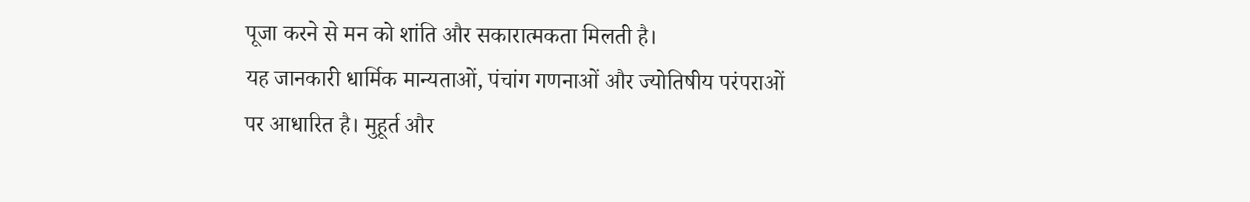पूजा करने से मन को शांति और सकारात्मकता मिलती है।
यह जानकारी धार्मिक मान्यताओं, पंचांग गणनाओं और ज्योतिषीय परंपराओं पर आधारित है। मुहूर्त और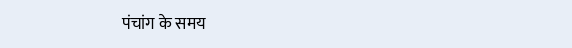पंचांग के समय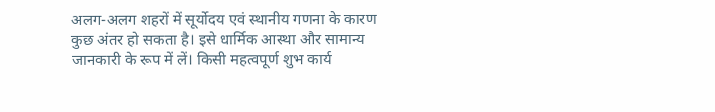अलग-अलग शहरों में सूर्योदय एवं स्थानीय गणना के कारण कुछ अंतर हो सकता है। इसे धार्मिक आस्था और सामान्य जानकारी के रूप में लें। किसी महत्वपूर्ण शुभ कार्य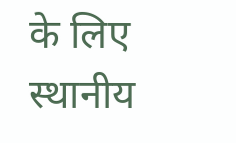के लिए स्थानीय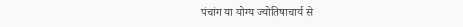पंचांग या योग्य ज्योतिषाचार्य से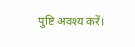पुष्टि अवश्य करें।